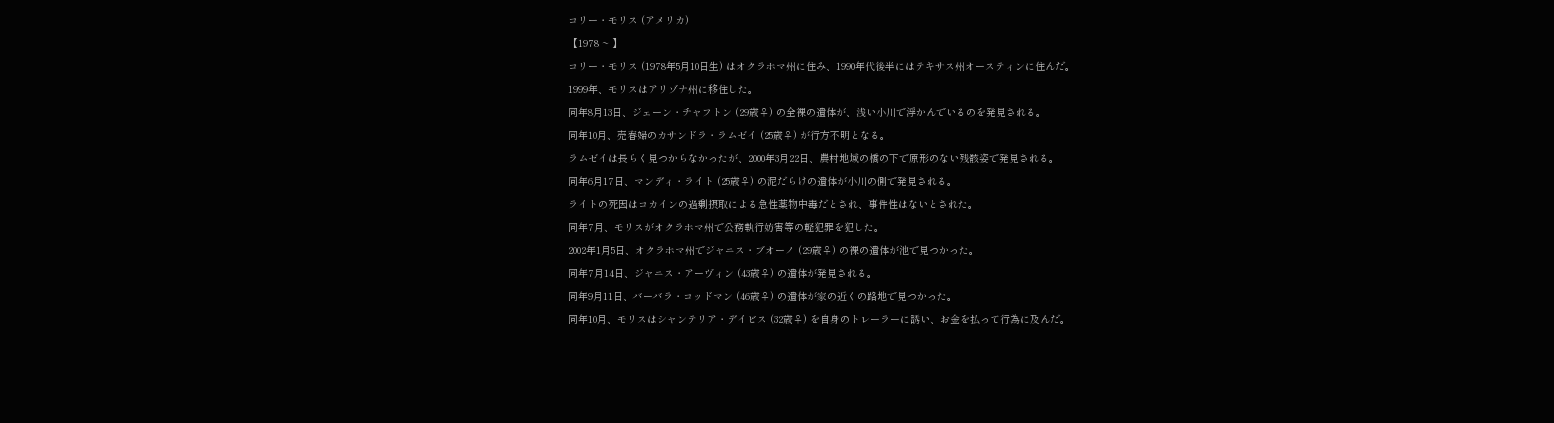コリー・モリス (アメリカ)
【1978 ~ 】
コリー・モリス (1978年5月10日生) はオクラホマ州に住み、1990年代後半にはテキサス州オースティンに住んだ。
1999年、モリスはアリゾナ州に移住した。
同年8月13日、ジェーン・チャフトン (29歳♀) の全裸の遺体が、浅い小川で浮かんでいるのを発見される。
同年10月、売春婦のカサンドラ・ラムゼイ (25歳♀) が行方不明となる。
ラムゼイは長らく見つからなかったが、2000年3月22日、農村地域の橋の下で原形のない残骸姿で発見される。
同年6月17日、マンディ・ライト (25歳♀) の泥だらけの遺体が小川の側で発見される。
ライトの死因はコカインの過剰摂取による急性薬物中毒だとされ、事件性はないとされた。
同年7月、モリスがオクラホマ州で公務執行妨害等の軽犯罪を犯した。
2002年1月5日、オクラホマ州でジャニス・ブオーノ (29歳♀) の裸の遺体が池で見つかった。
同年7月14日、ジャニス・アーヴィン (43歳♀) の遺体が発見される。
同年9月11日、バーバラ・コッドマン (46歳♀) の遺体が家の近くの路地で見つかった。
同年10月、モリスはシャンテリア・デイビス (32歳♀) を自身のトレーラーに誘い、お金を払って行為に及んだ。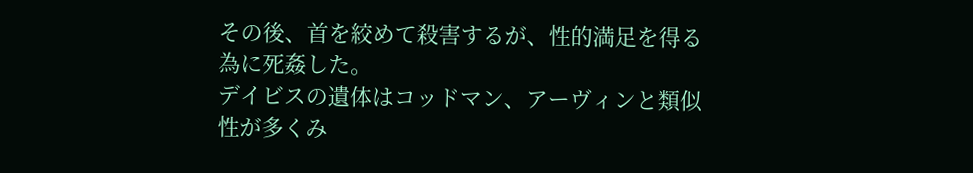その後、首を絞めて殺害するが、性的満足を得る為に死姦した。
デイビスの遺体はコッドマン、アーヴィンと類似性が多くみ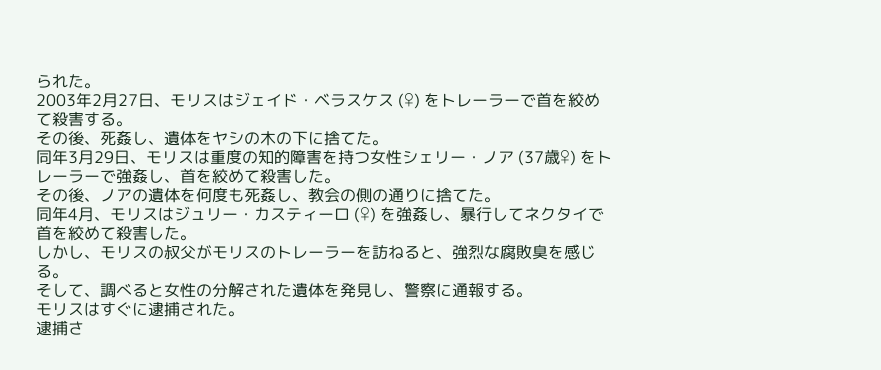られた。
2003年2月27日、モリスはジェイド・ベラスケス (♀) をトレーラーで首を絞めて殺害する。
その後、死姦し、遺体をヤシの木の下に捨てた。
同年3月29日、モリスは重度の知的障害を持つ女性シェリー・ノア (37歳♀) をトレーラーで強姦し、首を絞めて殺害した。
その後、ノアの遺体を何度も死姦し、教会の側の通りに捨てた。
同年4月、モリスはジュリー・カスティーロ (♀) を強姦し、暴行してネクタイで首を絞めて殺害した。
しかし、モリスの叔父がモリスのトレーラーを訪ねると、強烈な腐敗臭を感じる。
そして、調べると女性の分解された遺体を発見し、警察に通報する。
モリスはすぐに逮捕された。
逮捕さ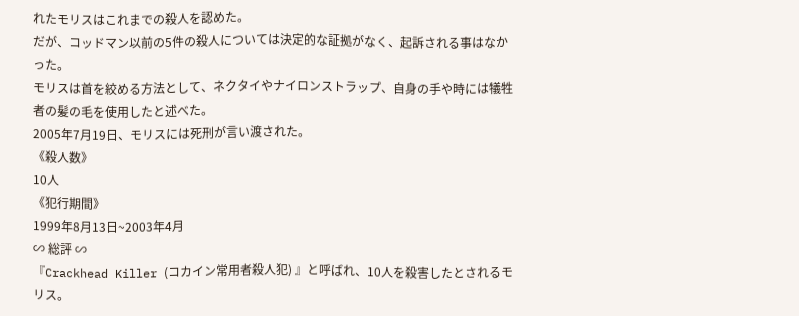れたモリスはこれまでの殺人を認めた。
だが、コッドマン以前の5件の殺人については決定的な証拠がなく、起訴される事はなかった。
モリスは首を絞める方法として、ネクタイやナイロンストラップ、自身の手や時には犠牲者の髪の毛を使用したと述べた。
2005年7月19日、モリスには死刑が言い渡された。
《殺人数》
10人
《犯行期間》
1999年8月13日~2003年4月
∽ 総評 ∽
『Crackhead Killer (コカイン常用者殺人犯) 』と呼ばれ、10人を殺害したとされるモリス。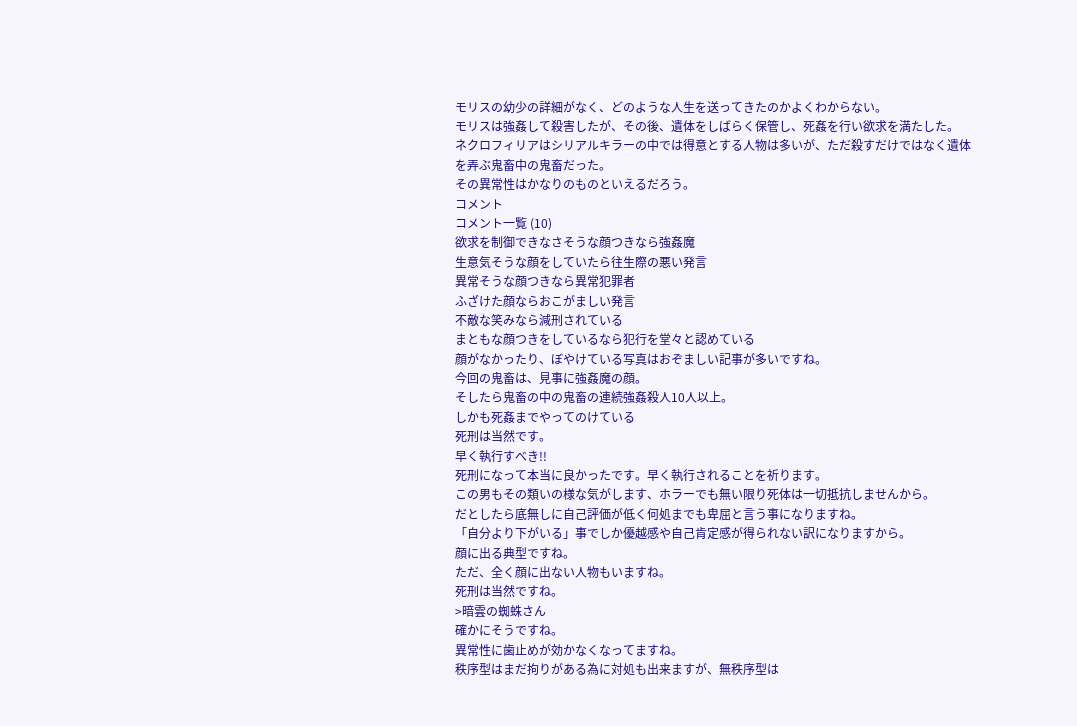モリスの幼少の詳細がなく、どのような人生を送ってきたのかよくわからない。
モリスは強姦して殺害したが、その後、遺体をしばらく保管し、死姦を行い欲求を満たした。
ネクロフィリアはシリアルキラーの中では得意とする人物は多いが、ただ殺すだけではなく遺体を弄ぶ鬼畜中の鬼畜だった。
その異常性はかなりのものといえるだろう。
コメント
コメント一覧 (10)
欲求を制御できなさそうな顔つきなら強姦魔
生意気そうな顔をしていたら往生際の悪い発言
異常そうな顔つきなら異常犯罪者
ふざけた顔ならおこがましい発言
不敵な笑みなら減刑されている
まともな顔つきをしているなら犯行を堂々と認めている
顔がなかったり、ぼやけている写真はおぞましい記事が多いですね。
今回の鬼畜は、見事に強姦魔の顔。
そしたら鬼畜の中の鬼畜の連続強姦殺人10人以上。
しかも死姦までやってのけている
死刑は当然です。
早く執行すべき!!
死刑になって本当に良かったです。早く執行されることを祈ります。
この男もその類いの様な気がします、ホラーでも無い限り死体は一切抵抗しませんから。
だとしたら底無しに自己評価が低く何処までも卑屈と言う事になりますね。
「自分より下がいる」事でしか優越感や自己肯定感が得られない訳になりますから。
顔に出る典型ですね。
ただ、全く顔に出ない人物もいますね。
死刑は当然ですね。
>暗雲の蜘蛛さん
確かにそうですね。
異常性に歯止めが効かなくなってますね。
秩序型はまだ拘りがある為に対処も出来ますが、無秩序型は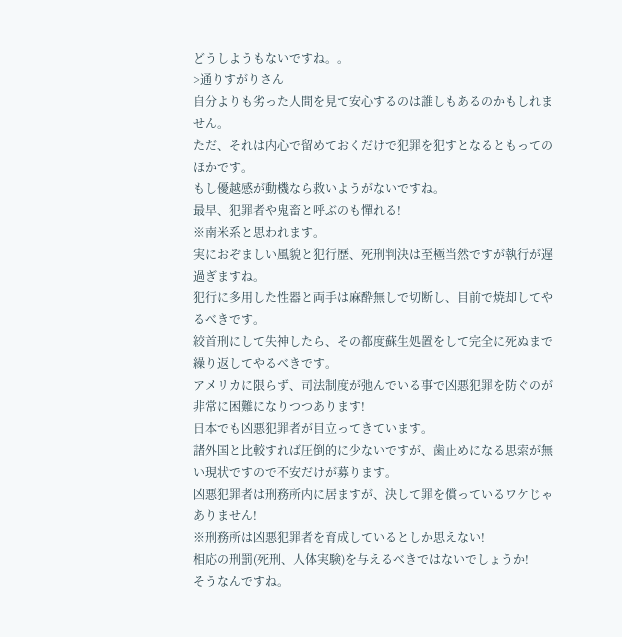どうしようもないですね。。
>通りすがりさん
自分よりも劣った人間を見て安心するのは誰しもあるのかもしれません。
ただ、それは内心で留めておくだけで犯罪を犯すとなるともってのほかです。
もし優越感が動機なら救いようがないですね。
最早、犯罪者や鬼畜と呼ぶのも憚れる!
※南米系と思われます。
実におぞましい風貌と犯行歴、死刑判決は至極当然ですが執行が遅過ぎますね。
犯行に多用した性器と両手は麻酔無しで切断し、目前で焼却してやるべきです。
絞首刑にして失神したら、その都度蘇生処置をして完全に死ぬまで繰り返してやるべきです。
アメリカに限らず、司法制度が弛んでいる事で凶悪犯罪を防ぐのが非常に困難になりつつあります!
日本でも凶悪犯罪者が目立ってきています。
諸外国と比較すれば圧倒的に少ないですが、歯止めになる思索が無い現状ですので不安だけが募ります。
凶悪犯罪者は刑務所内に居ますが、決して罪を償っているワケじゃありません!
※刑務所は凶悪犯罪者を育成しているとしか思えない!
相応の刑罰(死刑、人体実験)を与えるべきではないでしょうか!
そうなんですね。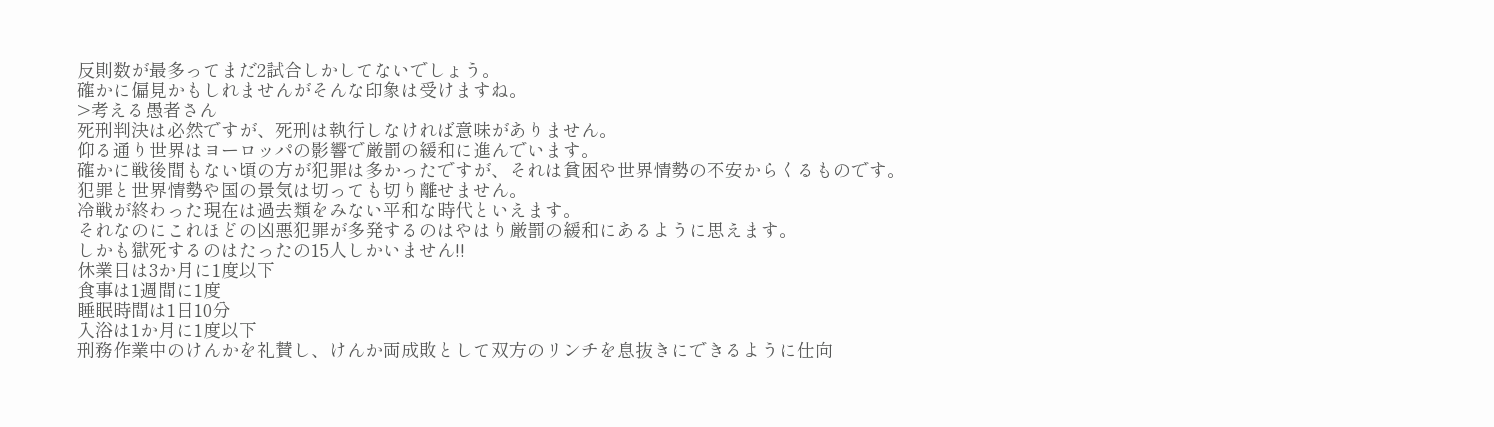反則数が最多ってまだ2試合しかしてないでしょう。
確かに偏見かもしれませんがそんな印象は受けますね。
>考える愚者さん
死刑判決は必然ですが、死刑は執行しなければ意味がありません。
仰る通り世界はヨーロッパの影響で厳罰の緩和に進んでいます。
確かに戦後間もない頃の方が犯罪は多かったですが、それは貧困や世界情勢の不安からくるものです。
犯罪と世界情勢や国の景気は切っても切り離せません。
冷戦が終わった現在は過去類をみない平和な時代といえます。
それなのにこれほどの凶悪犯罪が多発するのはやはり厳罰の緩和にあるように思えます。
しかも獄死するのはたったの15人しかいません!!
休業日は3か月に1度以下
食事は1週間に1度
睡眠時間は1日10分
入浴は1か月に1度以下
刑務作業中のけんかを礼賛し、けんか両成敗として双方のリンチを息抜きにできるように仕向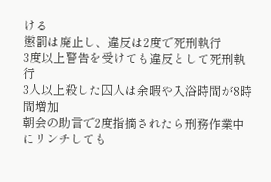ける
懲罰は廃止し、違反は2度で死刑執行
3度以上警告を受けても違反として死刑執行
3人以上殺した囚人は余暇や入浴時間が8時間増加
朝会の助言で2度指摘されたら刑務作業中にリンチしても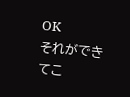OK
それができてこ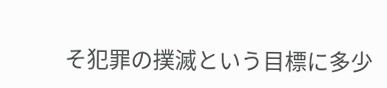そ犯罪の撲滅という目標に多少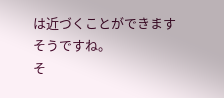は近づくことができます
そうですね。
そ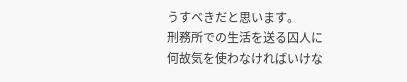うすべきだと思います。
刑務所での生活を送る囚人に何故気を使わなければいけな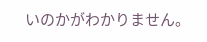いのかがわかりません。